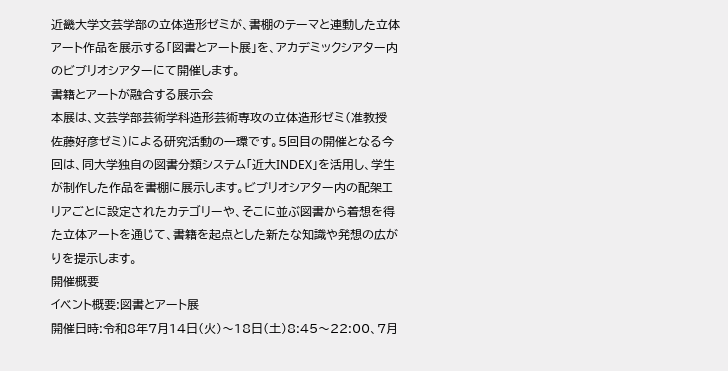近畿大学文芸学部の立体造形ゼミが、書棚のテーマと連動した立体アート作品を展示する「図書とアート展」を、アカデミックシアター内のビブリオシアターにて開催します。
書籍とアートが融合する展示会
本展は、文芸学部芸術学科造形芸術専攻の立体造形ゼミ(准教授 佐藤好彦ゼミ)による研究活動の一環です。5回目の開催となる今回は、同大学独自の図書分類システム「近大INDEX」を活用し、学生が制作した作品を書棚に展示します。ビブリオシアター内の配架エリアごとに設定されたカテゴリーや、そこに並ぶ図書から着想を得た立体アートを通じて、書籍を起点とした新たな知識や発想の広がりを提示します。
開催概要
イベント概要:図書とアート展
開催日時:令和8年7月14日(火)〜18日(土)8:45〜22:00、7月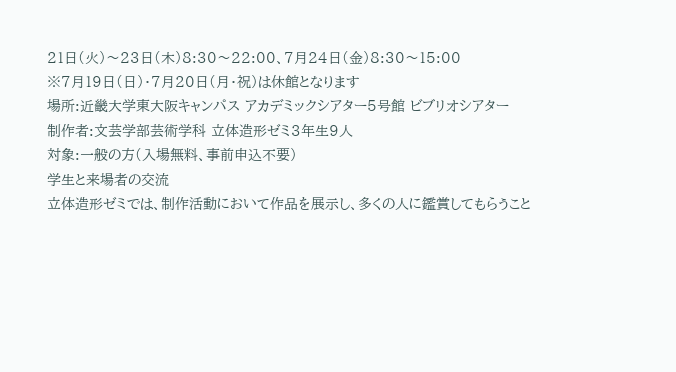21日(火)〜23日(木)8:30〜22:00、7月24日(金)8:30〜15:00
※7月19日(日)・7月20日(月・祝)は休館となります
場所:近畿大学東大阪キャンパス アカデミックシアター5号館 ビブリオシアター
制作者:文芸学部芸術学科 立体造形ゼミ3年生9人
対象:一般の方(入場無料、事前申込不要)
学生と来場者の交流
立体造形ゼミでは、制作活動において作品を展示し、多くの人に鑑賞してもらうこと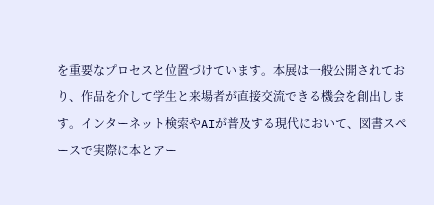を重要なプロセスと位置づけています。本展は一般公開されており、作品を介して学生と来場者が直接交流できる機会を創出します。インターネット検索やAIが普及する現代において、図書スペースで実際に本とアー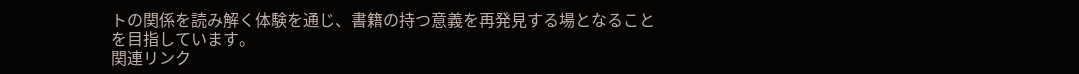トの関係を読み解く体験を通じ、書籍の持つ意義を再発見する場となることを目指しています。
関連リンク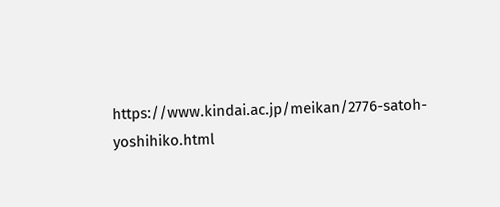https://www.kindai.ac.jp/meikan/2776-satoh-yoshihiko.html